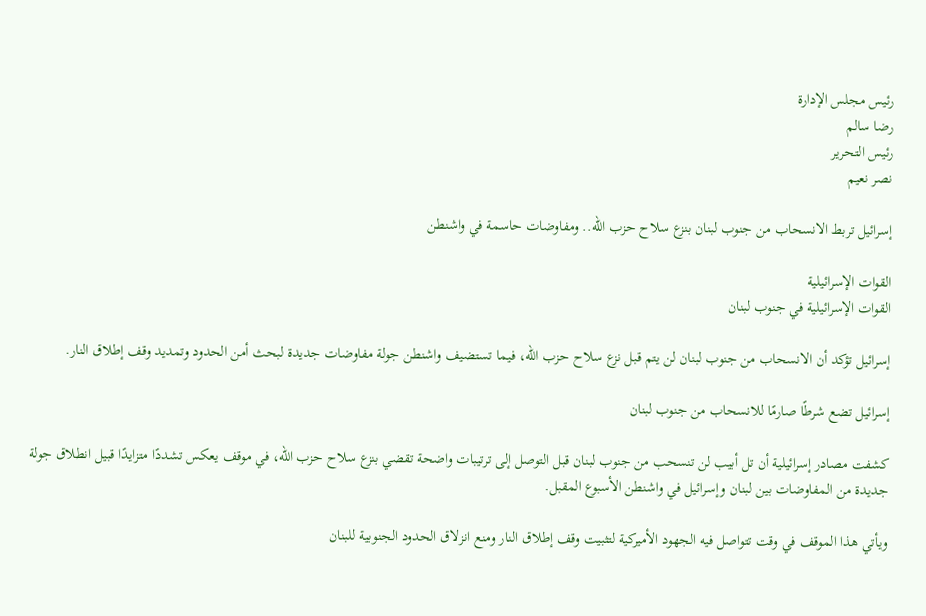رئيس مجلس الإدارة
رضا سالم
رئيس التحرير
نصر نعيم

إسرائيل تربط الانسحاب من جنوب لبنان بنزع سلاح حزب الله.. ومفاوضات حاسمة في واشنطن

القوات الإسرائيلية
القوات الإسرائيلية في جنوب لبنان

إسرائيل تؤكد أن الانسحاب من جنوب لبنان لن يتم قبل نزع سلاح حزب الله، فيما تستضيف واشنطن جولة مفاوضات جديدة لبحث أمن الحدود وتمديد وقف إطلاق النار.

إسرائيل تضع شرطًا صارمًا للانسحاب من جنوب لبنان

كشفت مصادر إسرائيلية أن تل أبيب لن تنسحب من جنوب لبنان قبل التوصل إلى ترتيبات واضحة تقضي بنزع سلاح حزب الله، في موقف يعكس تشددًا متزايدًا قبيل انطلاق جولة جديدة من المفاوضات بين لبنان وإسرائيل في واشنطن الأسبوع المقبل.

ويأتي هذا الموقف في وقت تتواصل فيه الجهود الأميركية لتثبيت وقف إطلاق النار ومنع انزلاق الحدود الجنوبية للبنان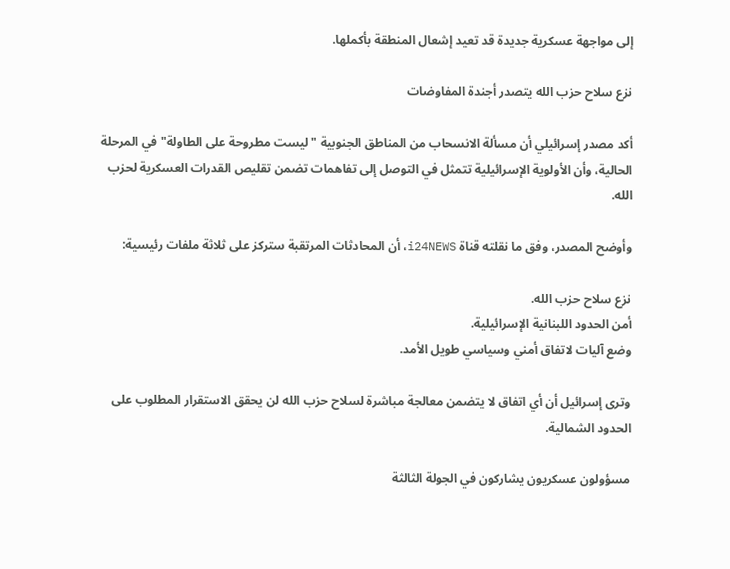إلى مواجهة عسكرية جديدة قد تعيد إشعال المنطقة بأكملها.

نزع سلاح حزب الله يتصدر أجندة المفاوضات

أكد مصدر إسرائيلي أن مسألة الانسحاب من المناطق الجنوبية "ليست مطروحة على الطاولة" في المرحلة الحالية، وأن الأولوية الإسرائيلية تتمثل في التوصل إلى تفاهمات تضمن تقليص القدرات العسكرية لحزب الله.

وأوضح المصدر، وفق ما نقلته قناة i24NEWS، أن المحادثات المرتقبة ستركز على ثلاثة ملفات رئيسية:

نزع سلاح حزب الله.
أمن الحدود اللبنانية الإسرائيلية.
وضع آليات لاتفاق أمني وسياسي طويل الأمد.

وترى إسرائيل أن أي اتفاق لا يتضمن معالجة مباشرة لسلاح حزب الله لن يحقق الاستقرار المطلوب على الحدود الشمالية.

مسؤولون عسكريون يشاركون في الجولة الثالثة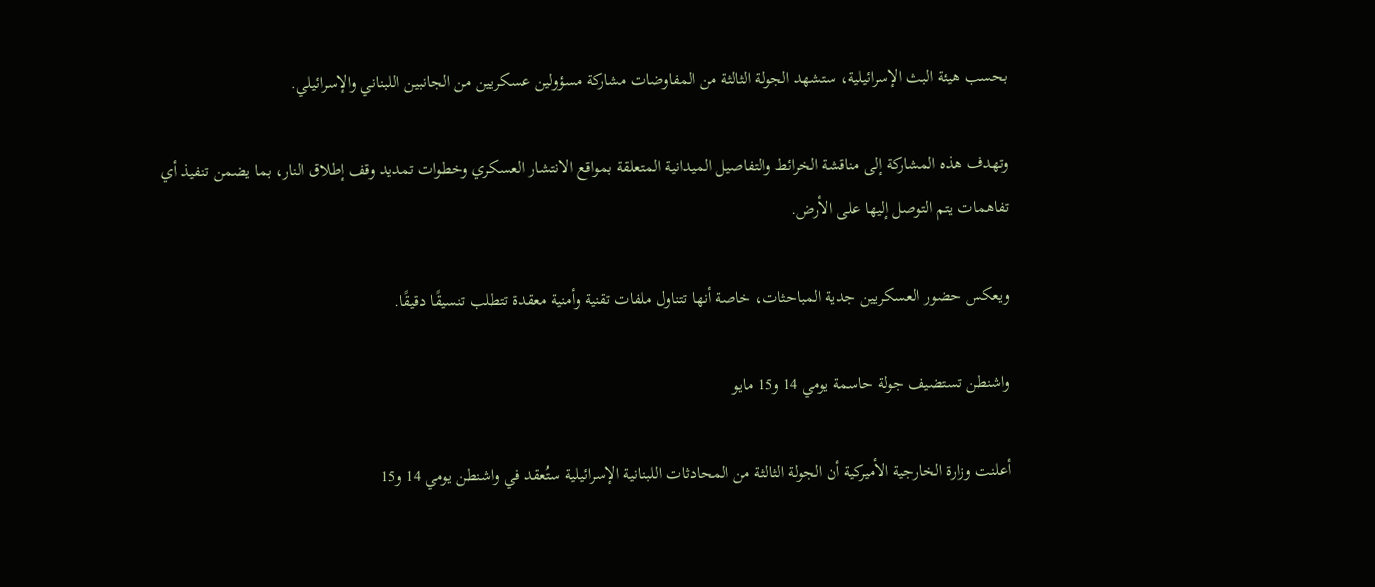بحسب هيئة البث الإسرائيلية، ستشهد الجولة الثالثة من المفاوضات مشاركة مسؤولين عسكريين من الجانبين اللبناني والإسرائيلي.

وتهدف هذه المشاركة إلى مناقشة الخرائط والتفاصيل الميدانية المتعلقة بمواقع الانتشار العسكري وخطوات تمديد وقف إطلاق النار، بما يضمن تنفيذ أي تفاهمات يتم التوصل إليها على الأرض.

ويعكس حضور العسكريين جدية المباحثات، خاصة أنها تتناول ملفات تقنية وأمنية معقدة تتطلب تنسيقًا دقيقًا.

واشنطن تستضيف جولة حاسمة يومي 14 و15 مايو

أعلنت وزارة الخارجية الأميركية أن الجولة الثالثة من المحادثات اللبنانية الإسرائيلية ستُعقد في واشنطن يومي 14 و15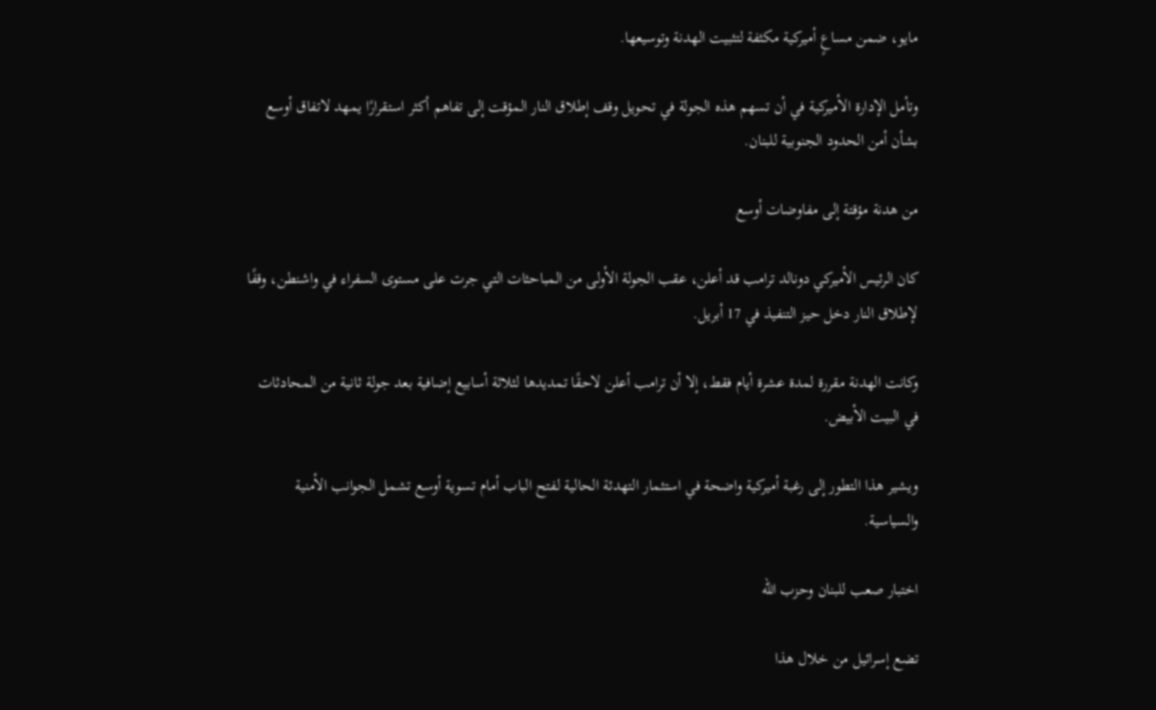مايو، ضمن مساعٍ أميركية مكثفة لتثبيت الهدنة وتوسيعها.

وتأمل الإدارة الأميركية في أن تسهم هذه الجولة في تحويل وقف إطلاق النار المؤقت إلى تفاهم أكثر استقرارًا يمهد لاتفاق أوسع بشأن أمن الحدود الجنوبية للبنان.

من هدنة مؤقتة إلى مفاوضات أوسع

كان الرئيس الأميركي دونالد ترامب قد أعلن، عقب الجولة الأولى من المباحثات التي جرت على مستوى السفراء في واشنطن، وقفًا لإطلاق النار دخل حيز التنفيذ في 17 أبريل.

وكانت الهدنة مقررة لمدة عشرة أيام فقط، إلا أن ترامب أعلن لاحقًا تمديدها لثلاثة أسابيع إضافية بعد جولة ثانية من المحادثات في البيت الأبيض.

ويشير هذا التطور إلى رغبة أميركية واضحة في استثمار التهدئة الحالية لفتح الباب أمام تسوية أوسع تشمل الجوانب الأمنية والسياسية.

اختبار صعب للبنان وحزب الله

تضع إسرائيل من خلال هذا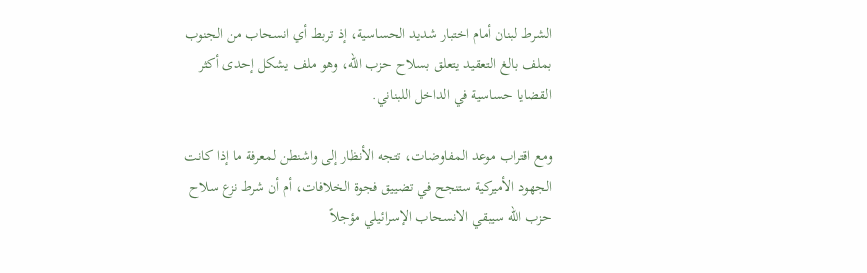الشرط لبنان أمام اختبار شديد الحساسية، إذ تربط أي انسحاب من الجنوب بملف بالغ التعقيد يتعلق بسلاح حزب الله، وهو ملف يشكل إحدى أكثر القضايا حساسية في الداخل اللبناني.

ومع اقتراب موعد المفاوضات، تتجه الأنظار إلى واشنطن لمعرفة ما إذا كانت الجهود الأميركية ستنجح في تضييق فجوة الخلافات، أم أن شرط نزع سلاح حزب الله سيبقي الانسحاب الإسرائيلي مؤجلاً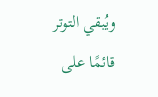ويُبقي التوتر قائمًا على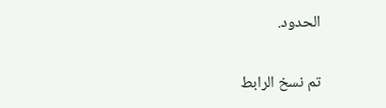الحدود.

تم نسخ الرابط